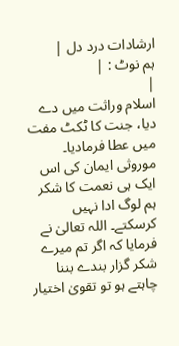ارشادات درد دل |
ہم نوٹ : |
|
اسلام وراثت میں دے دیا، جنت کا ٹکٹ مفت میں عطا فرمادیا۔ موروثی ایمان کی اس ایک ہی نعمت کا شکر ہم لوگ ادا نہیں کرسکتے۔ اللہ تعالیٰ نے فرمایا کہ اگر تم میرے شکر گزار بندے بننا چاہتے ہو تو تقویٰ اختیار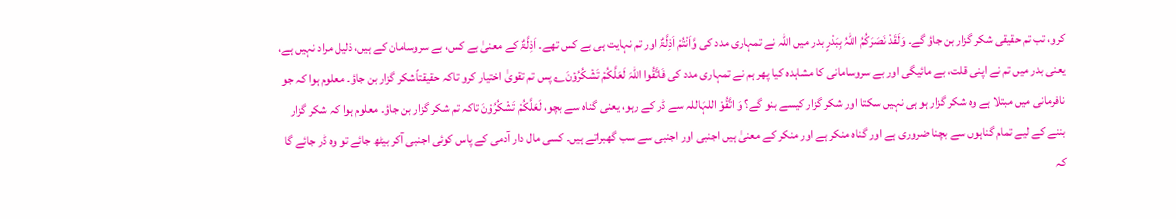کرو، تب تم حقیقی شکر گزار بن جاؤ گے۔ وَلَقَدْ نَصَرَکُمُ اللہُ بِبَدْرٍ بدر میں اللہ نے تمہاری مدد کی وَّاَنْتُمْ اَذِلَّۃٌ اور تم نہایت ہی بے کس تھے۔ اَذِلَّۃٌ کے معنیٰ بے کس، بے سروسامان کے ہیں، ذلیل مراد نہیں ہے، یعنی بدر میں تم نے اپنی قلت، بے مائیگی اور بے سروسامانی کا مشاہدہ کیا پھر ہم نے تمہاری مدد کی فَاتَّقُوا اللہَ لَعَلَّکُمۡ تَشۡکُرُوۡنَ؎ پس تم تقویٰ اختیار کرو تاکہ حقیقتاًشکر گزار بن جاؤ۔ معلوم ہوا کہ جو نافرمانی میں مبتلا ہے وہ شکر گزار ہو ہی نہیں سکتا اور شکر گزار کیسے بنو گے؟ وَ اتَّقُوْ اللہَاللہ سے ڈر کے رہو، یعنی گناہ سے بچو، لَعَلَّکُمْ تَشْکُرُوْنَ تاکہ تم شکر گزار بن جاؤ۔ معلوم ہوا کہ شکر گزار بننے کے لیے تمام گناہوں سے بچنا ضروری ہے اور گناہ منکر ہے اور منکر کے معنیٰ ہیں اجنبی اور اجنبی سے سب گھبراتے ہیں۔ کسی مال دار آدمی کے پاس کوئی اجنبی آکر بیٹھ جائے تو وہ ڈر جائے گا کہ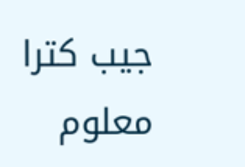جیب کترا معلوم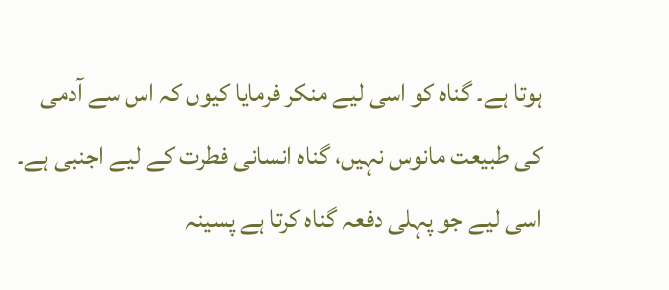ہوتا ہے۔ گناہ کو اسی لیے منکر فرمایا کیوں کہ اس سے آدمی کی طبیعت مانوس نہیں، گناہ انسانی فطرت کے لیے اجنبی ہے۔ اسی لیے جو پہلی دفعہ گناہ کرتا ہے پسینہ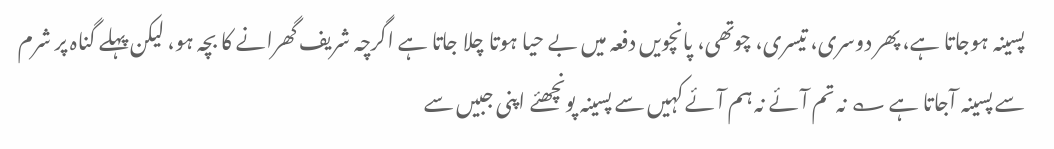پسینہ ہوجاتا ہے، پھر دوسری، تیسری، چوتھی، پانچویں دفعہ میں بے حیا ہوتا چلا جاتا ہے اگرچہ شریف گھرانے کا بچہ ہو، لیکن پہلے گناہ پر شرم سے پسینہ آجاتا ہے ؎ نہ تم آئے نہ ہم آئے کہیں سے پسینہ پونچھئے اپنی جبیں سے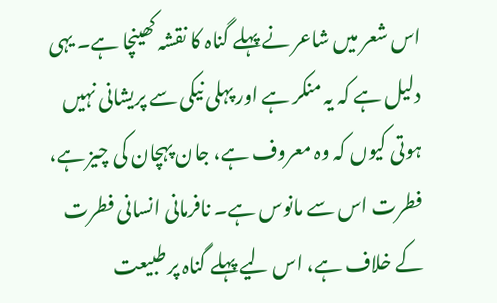اس شعر میں شاعر نے پہلے گناہ کا نقشہ کھینچا ہے۔ یہی دلیل ہے کہ یہ منکر ہے اور پہلی نیکی سے پریشانی نہیں ہوتی کیوں کہ وہ معروف ہے، جان پہچان کی چیز ہے، فطرت اس سے مانوس ہے۔ نافرمانی انسانی فطرت کے خلاف ہے، اس لیے پہلے گناہ پر طبیعت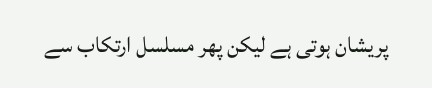پریشان ہوتی ہے لیکن پھر مسلسل ارتکاب سے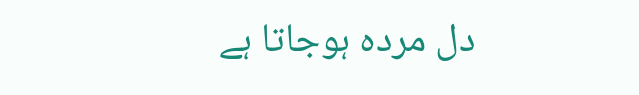دل مردہ ہوجاتا ہے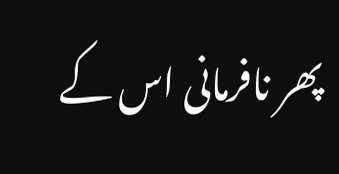پھر نافرمانی اس کے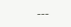---